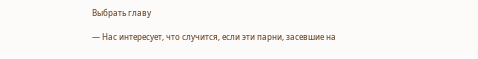Выбрать главу

— Нас интересует, что случится, если эти парни, засевшие на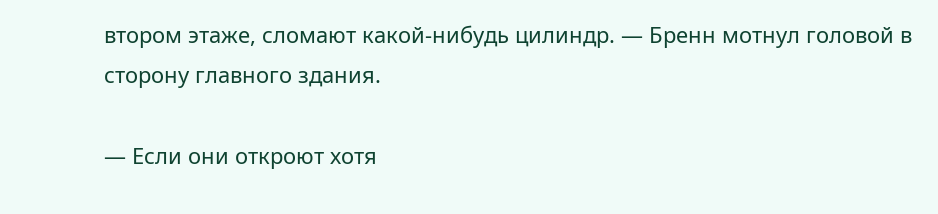втором этаже, сломают какой-нибудь цилиндр. — Бренн мотнул головой в сторону главного здания.

— Если они откроют хотя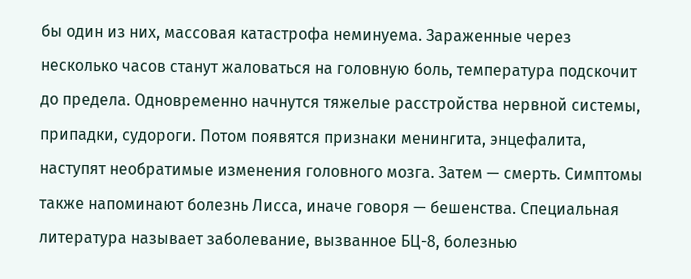бы один из них, массовая катастрофа неминуема. Зараженные через несколько часов станут жаловаться на головную боль, температура подскочит до предела. Одновременно начнутся тяжелые расстройства нервной системы, припадки, судороги. Потом появятся признаки менингита, энцефалита, наступят необратимые изменения головного мозга. Затем — смерть. Симптомы также напоминают болезнь Лисса, иначе говоря — бешенства. Специальная литература называет заболевание, вызванное БЦ-8, болезнью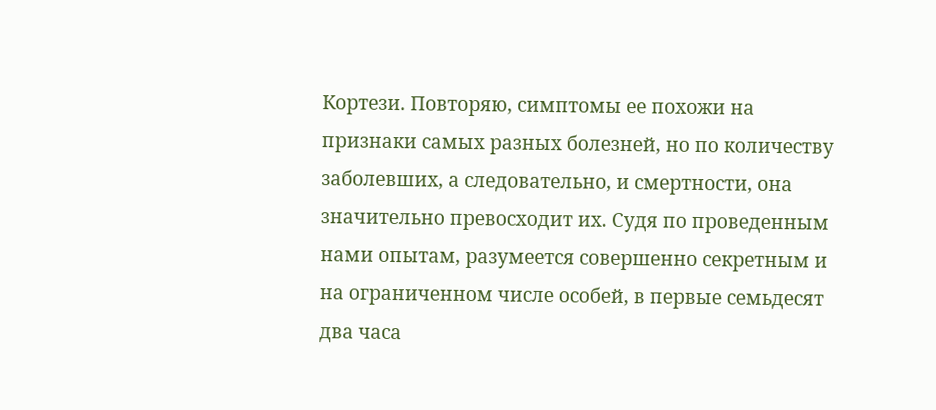Кортези. Повторяю, симптомы ее похожи на признаки самых разных болезней, но по количеству заболевших, а следовательно, и смертности, она значительно превосходит их. Судя по проведенным нами опытам, разумеется совершенно секретным и на ограниченном числе особей, в первые семьдесят два часа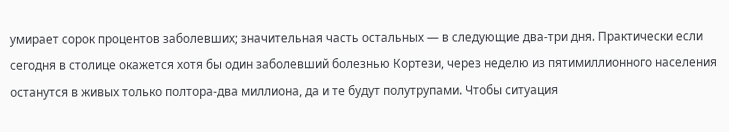умирает сорок процентов заболевших; значительная часть остальных — в следующие два-три дня. Практически если сегодня в столице окажется хотя бы один заболевший болезнью Кортези, через неделю из пятимиллионного населения останутся в живых только полтора-два миллиона, да и те будут полутрупами. Чтобы ситуация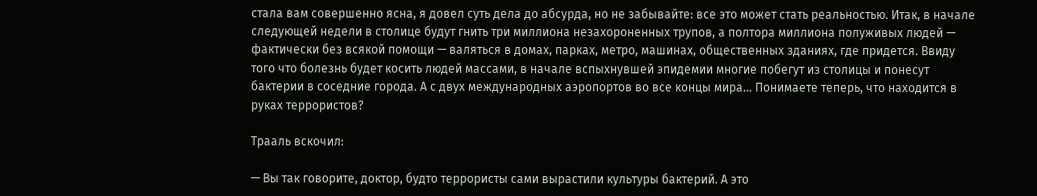стала вам совершенно ясна, я довел суть дела до абсурда, но не забывайте: все это может стать реальностью. Итак, в начале следующей недели в столице будут гнить три миллиона незахороненных трупов, а полтора миллиона полуживых людей — фактически без всякой помощи — валяться в домах, парках, метро, машинах, общественных зданиях, где придется. Ввиду того что болезнь будет косить людей массами, в начале вспыхнувшей эпидемии многие побегут из столицы и понесут бактерии в соседние города. А с двух международных аэропортов во все концы мира… Понимаете теперь, что находится в руках террористов?

Трааль вскочил:

— Вы так говорите, доктор, будто террористы сами вырастили культуры бактерий. А это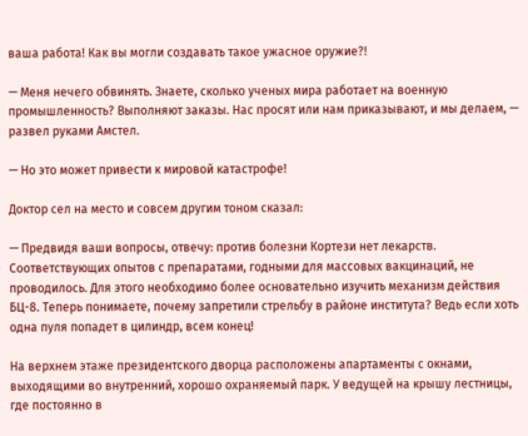ваша работа! Как вы могли создавать такое ужасное оружие?!

— Меня нечего обвинять. Знаете, сколько ученых мира работает на военную промышленность? Выполняют заказы. Нас просят или нам приказывают, и мы делаем, — развел руками Амстел.

— Но это может привести к мировой катастрофе!

Доктор сел на место и совсем другим тоном сказал:

— Предвидя ваши вопросы, отвечу: против болезни Кортези нет лекарств. Соответствующих опытов с препаратами, годными для массовых вакцинаций, не проводилось. Для этого необходимо более основательно изучить механизм действия БЦ-8. Теперь понимаете, почему запретили стрельбу в районе института? Ведь если хоть одна пуля попадет в цилиндр, всем конец!

На верхнем этаже президентского дворца расположены апартаменты с окнами, выходящими во внутренний, хорошо охраняемый парк. У ведущей на крышу лестницы, где постоянно в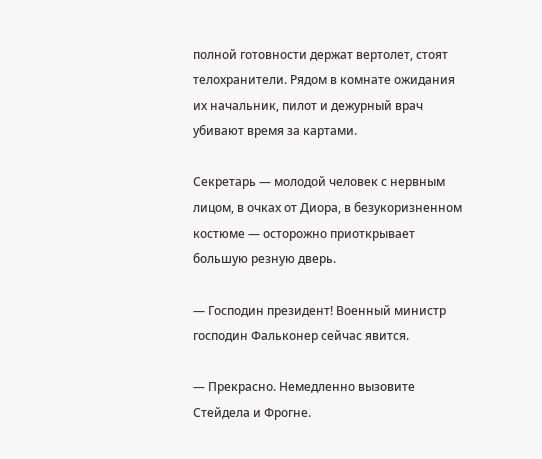полной готовности держат вертолет, стоят телохранители. Рядом в комнате ожидания их начальник, пилот и дежурный врач убивают время за картами.

Секретарь — молодой человек с нервным лицом, в очках от Диора, в безукоризненном костюме — осторожно приоткрывает большую резную дверь.

— Господин президент! Военный министр господин Фальконер сейчас явится.

— Прекрасно. Немедленно вызовите Стейдела и Фрогне.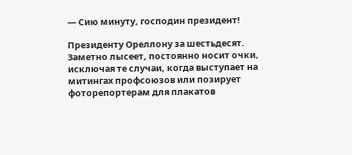— Сию минуту, господин президент!

Президенту Ореллону за шестьдесят. Заметно лысеет, постоянно носит очки, исключая те случаи, когда выступает на митингах профсоюзов или позирует фоторепортерам для плакатов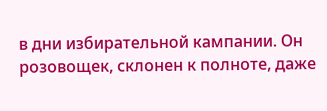в дни избирательной кампании. Он розовощек, склонен к полноте, даже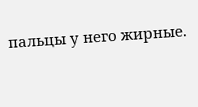пальцы у него жирные.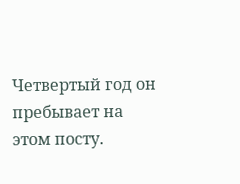Четвертый год он пребывает на этом посту.